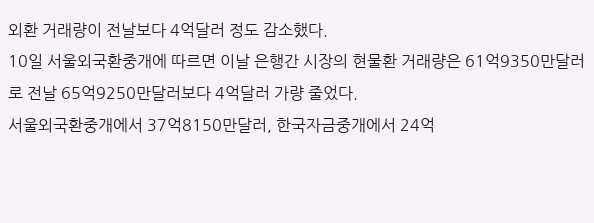외환 거래량이 전날보다 4억달러 정도 감소했다.
10일 서울외국환중개에 따르면 이날 은행간 시장의 현물환 거래량은 61억9350만달러로 전날 65억9250만달러보다 4억달러 가량 줄었다.
서울외국환중개에서 37억8150만달러, 한국자금중개에서 24억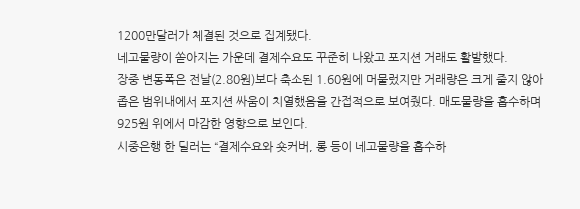1200만달러가 체결된 것으로 집계됐다.
네고물량이 쏟아지는 가운데 결제수요도 꾸준히 나왔고 포지션 거래도 활발했다.
장중 변동폭은 전날(2.80원)보다 축소된 1.60원에 머물렀지만 거래량은 크게 줄지 않아 좁은 범위내에서 포지션 싸움이 치열했음을 간접적으로 보여줬다. 매도물량을 흡수하며 925원 위에서 마감한 영향으로 보인다.
시중은행 한 딜러는 “결제수요와 숏커버, 롱 등이 네고물량을 흡수하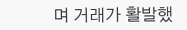며 거래가 활발했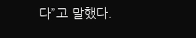다”고 말했다.